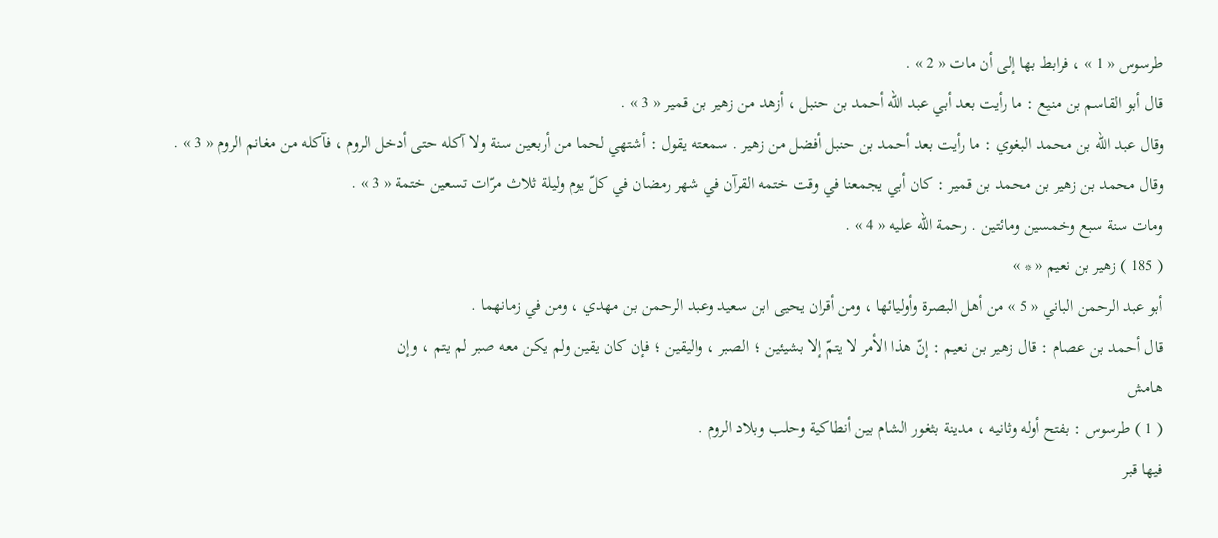طرسوس « 1 » ، فرابط بها إلى أن مات « 2 » .
قال أبو القاسم بن منيع : ما رأيت بعد أبي عبد اللّه أحمد بن حنبل ، أزهد من زهير بن قمير « 3 » .
وقال عبد اللّه بن محمد البغوي : ما رأيت بعد أحمد بن حنبل أفضل من زهير . سمعته يقول : أشتهي لحما من أربعين سنة ولا آكله حتى أدخل الروم ، فآكله من مغانم الروم « 3 » .
وقال محمد بن زهير بن محمد بن قمير : كان أبي يجمعنا في وقت ختمه القرآن في شهر رمضان في كلّ يوم وليلة ثلاث مرّات تسعين ختمة « 3 » .
ومات سنة سبع وخمسين ومائتين . رحمة اللّه عليه « 4 » .
( 185 ) زهير بن نعيم « * »
أبو عبد الرحمن الباني « 5 » من أهل البصرة وأوليائها ، ومن أقران يحيى ابن سعيد وعبد الرحمن بن مهدي ، ومن في زمانهما .
قال أحمد بن عصام : قال زهير بن نعيم : إنّ هذا الأمر لا يتمّ إلا بشيئين ؛ الصبر ، واليقين ؛ فإن كان يقين ولم يكن معه صبر لم يتم ، وإن
هامش
( 1 ) طرسوس : بفتح أوله وثانيه ، مدينة بثغور الشام بين أنطاكية وحلب وبلاد الروم .
فيها قبر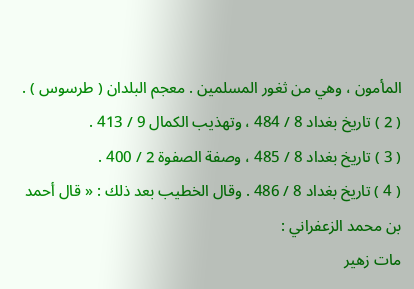المأمون ، وهي من ثغور المسلمين . معجم البلدان ( طرسوس ) .
( 2 ) تاريخ بغداد 8 / 484 ، وتهذيب الكمال 9 / 413 .
( 3 ) تاريخ بغداد 8 / 485 ، وصفة الصفوة 2 / 400 .
( 4 ) تاريخ بغداد 8 / 486 . وقال الخطيب بعد ذلك : « قال أحمد بن محمد الزعفراني :
مات زهير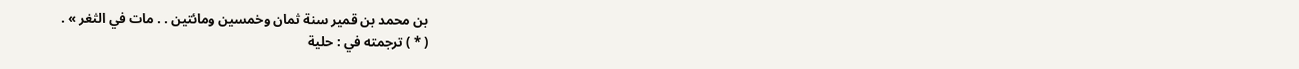بن محمد بن قمير سنة ثمان وخمسين ومائتين . . مات في الثغر » .
( * ) ترجمته في : حلية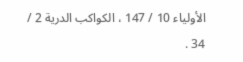الأولياء 10 / 147 ، الكواكب الدرية 2 / 34 .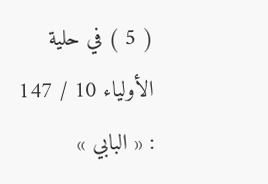( 5 ) في حلية الأولياء 10 / 147 : « البابي »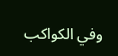وفي الكواكب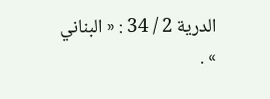الدرية 2 / 34 : « البناني » .